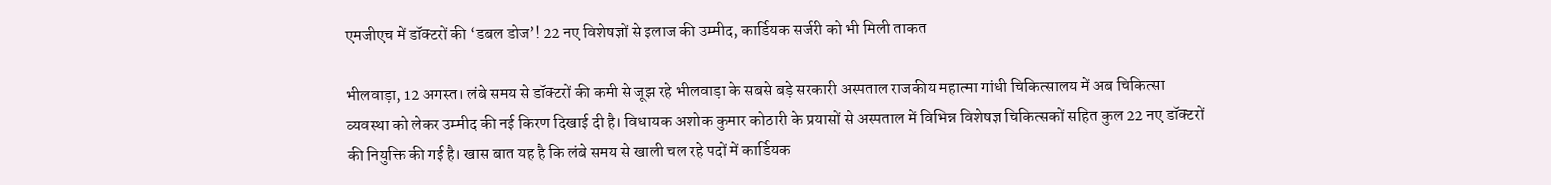एमजीएच में डॉक्टरों की ‘डबल डोज’! 22 नए विशेषज्ञों से इलाज की उम्मीद, कार्डियक सर्जरी को भी मिली ताकत

भीलवाड़ा, 12 अगस्त। लंबे समय से डॉक्टरों की कमी से जूझ रहे भीलवाड़ा के सबसे बड़े सरकारी अस्पताल राजकीय महात्मा गांधी चिकित्सालय में अब चिकित्सा व्यवस्था को लेकर उम्मीद की नई किरण दिखाई दी है। विधायक अशोक कुमार कोठारी के प्रयासों से अस्पताल में विभिन्न विशेषज्ञ चिकित्सकों सहित कुल 22 नए डॉक्टरों की नियुक्ति की गई है। खास बात यह है कि लंबे समय से खाली चल रहे पदों में कार्डियक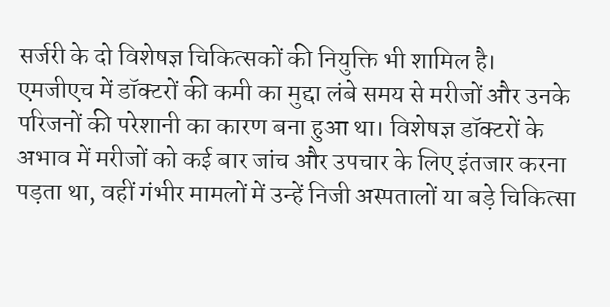सर्जरी के दो विशेषज्ञ चिकित्सकों की नियुक्ति भी शामिल है।
एमजीएच में डॉक्टरों की कमी का मुद्दा लंबे समय से मरीजों और उनके परिजनों की परेशानी का कारण बना हुआ था। विशेषज्ञ डॉक्टरों के अभाव में मरीजों को कई बार जांच और उपचार के लिए इंतजार करना पड़ता था, वहीं गंभीर मामलों में उन्हें निजी अस्पतालों या बड़े चिकित्सा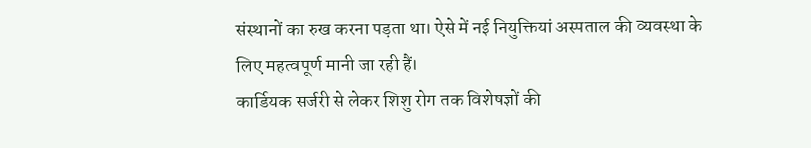संस्थानों का रुख करना पड़ता था। ऐसे में नई नियुक्तियां अस्पताल की व्यवस्था के लिए महत्वपूर्ण मानी जा रही हैं।
कार्डियक सर्जरी से लेकर शिशु रोग तक विशेषज्ञों की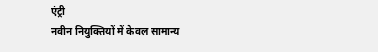एंट्री
नवीन नियुक्तियों में केवल सामान्य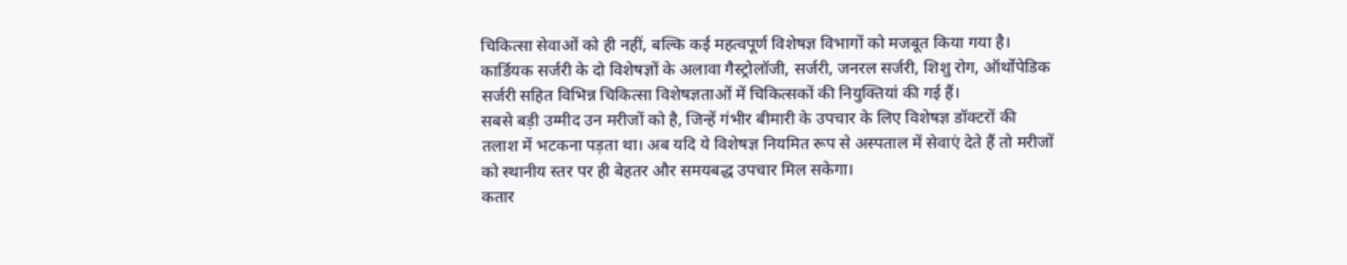चिकित्सा सेवाओं को ही नहीं, बल्कि कई महत्वपूर्ण विशेषज्ञ विभागों को मजबूत किया गया है। कार्डियक सर्जरी के दो विशेषज्ञों के अलावा गैस्ट्रोलॉजी, सर्जरी, जनरल सर्जरी, शिशु रोग, ऑर्थोपेडिक सर्जरी सहित विभिन्न चिकित्सा विशेषज्ञताओं में चिकित्सकों की नियुक्तियां की गई हैं।
सबसे बड़ी उम्मीद उन मरीजों को है, जिन्हें गंभीर बीमारी के उपचार के लिए विशेषज्ञ डॉक्टरों की तलाश में भटकना पड़ता था। अब यदि ये विशेषज्ञ नियमित रूप से अस्पताल में सेवाएं देते हैं तो मरीजों को स्थानीय स्तर पर ही बेहतर और समयबद्ध उपचार मिल सकेगा।
कतार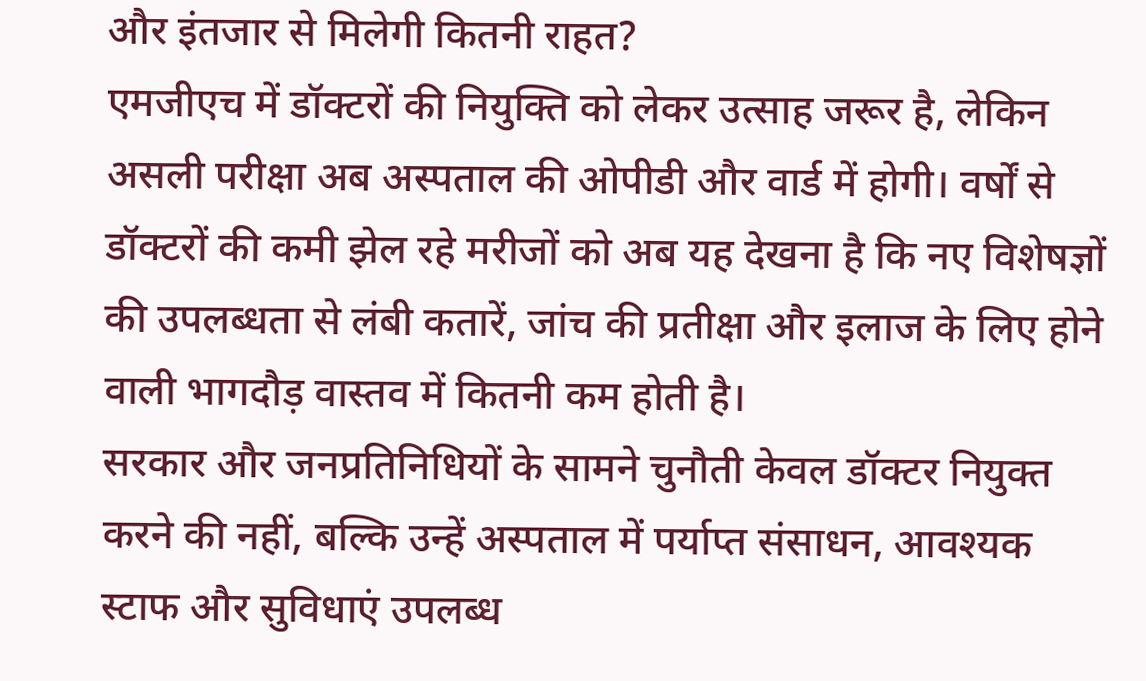और इंतजार से मिलेगी कितनी राहत?
एमजीएच में डॉक्टरों की नियुक्ति को लेकर उत्साह जरूर है, लेकिन असली परीक्षा अब अस्पताल की ओपीडी और वार्ड में होगी। वर्षों से डॉक्टरों की कमी झेल रहे मरीजों को अब यह देखना है कि नए विशेषज्ञों की उपलब्धता से लंबी कतारें, जांच की प्रतीक्षा और इलाज के लिए होने वाली भागदौड़ वास्तव में कितनी कम होती है।
सरकार और जनप्रतिनिधियों के सामने चुनौती केवल डॉक्टर नियुक्त करने की नहीं, बल्कि उन्हें अस्पताल में पर्याप्त संसाधन, आवश्यक स्टाफ और सुविधाएं उपलब्ध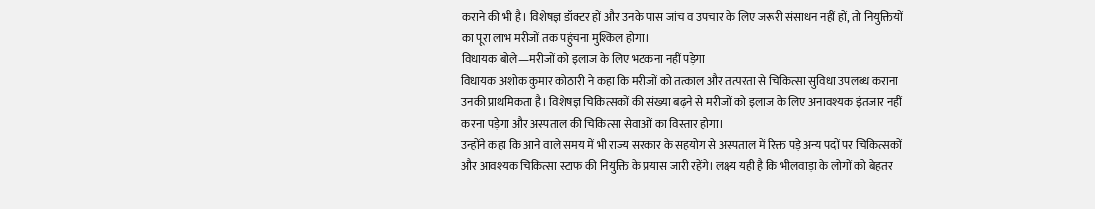कराने की भी है। विशेषज्ञ डॉक्टर हों और उनके पास जांच व उपचार के लिए जरूरी संसाधन नहीं हों, तो नियुक्तियों का पूरा लाभ मरीजों तक पहुंचना मुश्किल होगा।
विधायक बोले—मरीजों को इलाज के लिए भटकना नहीं पड़ेगा
विधायक अशोक कुमार कोठारी ने कहा कि मरीजों को तत्काल और तत्परता से चिकित्सा सुविधा उपलब्ध कराना उनकी प्राथमिकता है। विशेषज्ञ चिकित्सकों की संख्या बढ़ने से मरीजों को इलाज के लिए अनावश्यक इंतजार नहीं करना पड़ेगा और अस्पताल की चिकित्सा सेवाओं का विस्तार होगा।
उन्होंने कहा कि आने वाले समय में भी राज्य सरकार के सहयोग से अस्पताल में रिक्त पड़े अन्य पदों पर चिकित्सकों और आवश्यक चिकित्सा स्टाफ की नियुक्ति के प्रयास जारी रहेंगे। लक्ष्य यही है कि भीलवाड़ा के लोगों को बेहतर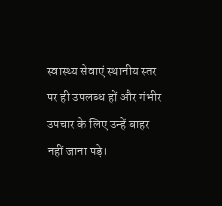स्वास्थ्य सेवाएं स्थानीय स्तर पर ही उपलब्ध हों और गंभीर उपचार के लिए उन्हें बाहर नहीं जाना पड़े।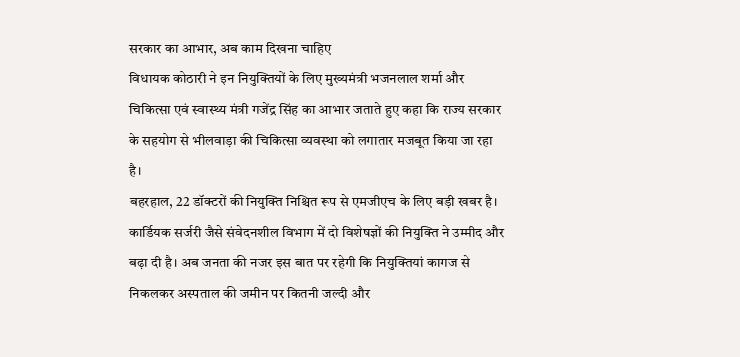सरकार का आभार, अब काम दिखना चाहिए
विधायक कोठारी ने इन नियुक्तियों के लिए मुख्यमंत्री भजनलाल शर्मा और चिकित्सा एवं स्वास्थ्य मंत्री गजेंद्र सिंह का आभार जताते हुए कहा कि राज्य सरकार के सहयोग से भीलवाड़ा की चिकित्सा व्यवस्था को लगातार मजबूत किया जा रहा है।
बहरहाल, 22 डॉक्टरों की नियुक्ति निश्चित रूप से एमजीएच के लिए बड़ी खबर है। कार्डियक सर्जरी जैसे संवेदनशील विभाग में दो विशेषज्ञों की नियुक्ति ने उम्मीद और बढ़ा दी है। अब जनता की नजर इस बात पर रहेगी कि नियुक्तियां कागज से निकलकर अस्पताल की जमीन पर कितनी जल्दी और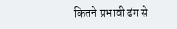कितने प्रभावी ढंग से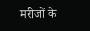मरीजों के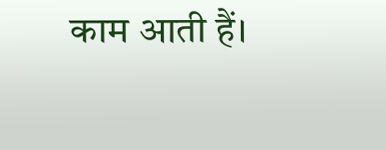काम आती हैं।